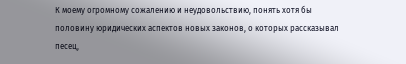К моему огромному сожалению и неудовольствию, понять хотя бы половину юридических аспектов новых законов, о которых рассказывал песец,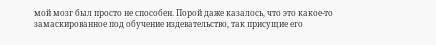мой мозг был просто не способен. Порой даже казалось, что это какое-то замаскированное под обучение издевательство, так присущие его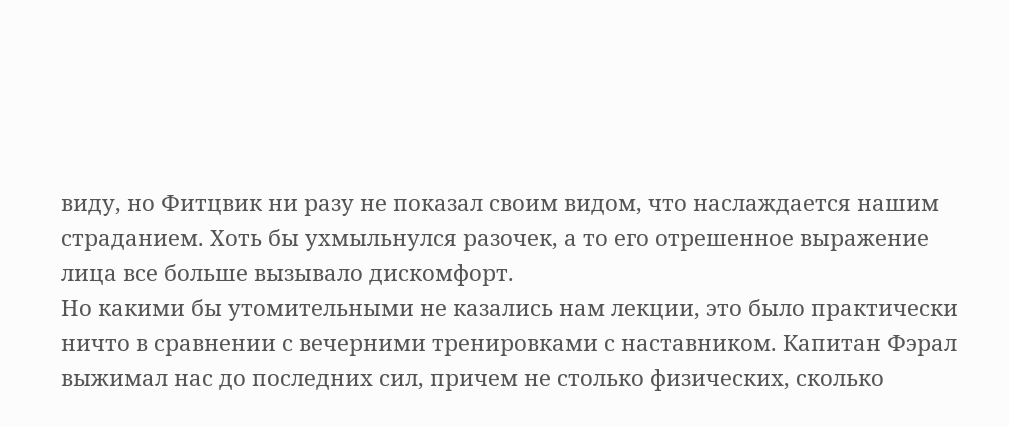виду, но Фитцвик ни разу не показал своим видом, что наслаждается нашим страданием. Хоть бы ухмыльнулся разочек, а то его отрешенное выражение лица все больше вызывало дискомфорт.
Но какими бы утомительными не казались нам лекции, это было практически ничто в сравнении с вечерними тренировками с наставником. Капитан Фэрал выжимал нас до последних сил, причем не столько физических, сколько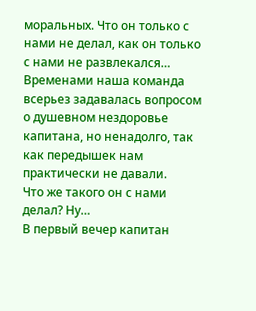моральных. Что он только с нами не делал, как он только с нами не развлекался… Временами наша команда всерьез задавалась вопросом о душевном нездоровье капитана, но ненадолго, так как передышек нам практически не давали.
Что же такого он с нами делал? Ну…
В первый вечер капитан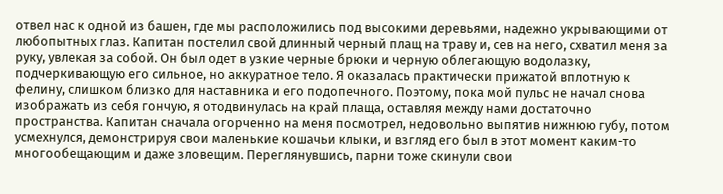отвел нас к одной из башен, где мы расположились под высокими деревьями, надежно укрывающими от любопытных глаз. Капитан постелил свой длинный черный плащ на траву и, сев на него, схватил меня за руку, увлекая за собой. Он был одет в узкие черные брюки и черную облегающую водолазку, подчеркивающую его сильное, но аккуратное тело. Я оказалась практически прижатой вплотную к фелину, слишком близко для наставника и его подопечного. Поэтому, пока мой пульс не начал снова изображать из себя гончую, я отодвинулась на край плаща, оставляя между нами достаточно пространства. Капитан сначала огорченно на меня посмотрел, недовольно выпятив нижнюю губу, потом усмехнулся, демонстрируя свои маленькие кошачьи клыки, и взгляд его был в этот момент каким-то многообещающим и даже зловещим. Переглянувшись, парни тоже скинули свои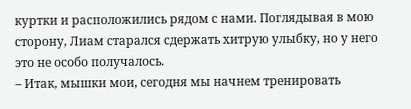куртки и расположились рядом с нами. Поглядывая в мою сторону, Лиам старался сдержать хитрую улыбку, но у него это не особо получалось.
– Итак, мышки мои, сегодня мы начнем тренировать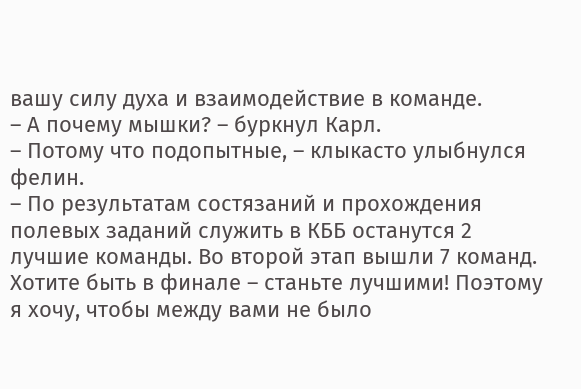вашу силу духа и взаимодействие в команде.
– А почему мышки? – буркнул Карл.
– Потому что подопытные, – клыкасто улыбнулся фелин.
– По результатам состязаний и прохождения полевых заданий служить в КББ останутся 2 лучшие команды. Во второй этап вышли 7 команд. Хотите быть в финале – станьте лучшими! Поэтому я хочу, чтобы между вами не было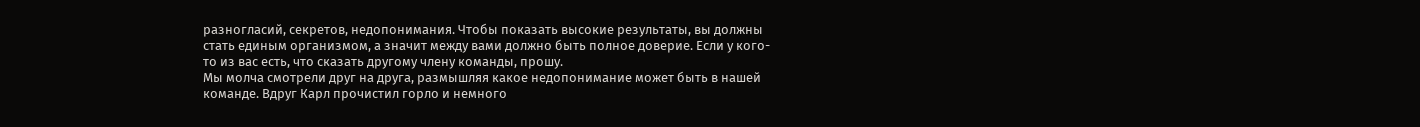разногласий, секретов, недопонимания. Чтобы показать высокие результаты, вы должны стать единым организмом, а значит между вами должно быть полное доверие. Если у кого-то из вас есть, что сказать другому члену команды, прошу.
Мы молча смотрели друг на друга, размышляя какое недопонимание может быть в нашей команде. Вдруг Карл прочистил горло и немного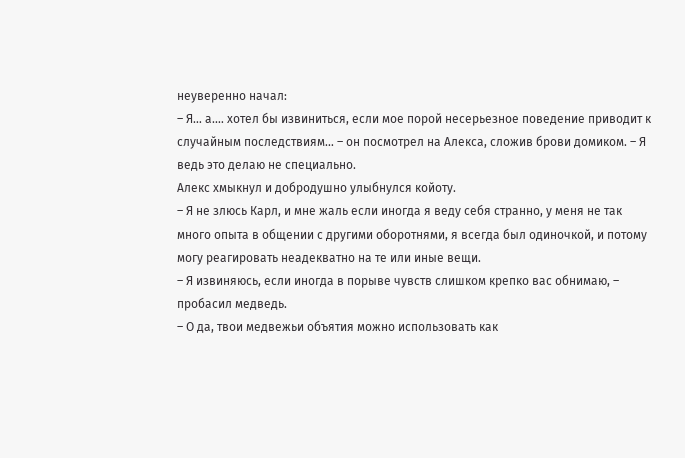неуверенно начал:
– Я… а.… хотел бы извиниться, если мое порой несерьезное поведение приводит к случайным последствиям… – он посмотрел на Алекса, сложив брови домиком. – Я ведь это делаю не специально.
Алекс хмыкнул и добродушно улыбнулся койоту.
– Я не злюсь Карл, и мне жаль если иногда я веду себя странно, у меня не так много опыта в общении с другими оборотнями, я всегда был одиночкой, и потому могу реагировать неадекватно на те или иные вещи.
– Я извиняюсь, если иногда в порыве чувств слишком крепко вас обнимаю, – пробасил медведь.
– О да, твои медвежьи объятия можно использовать как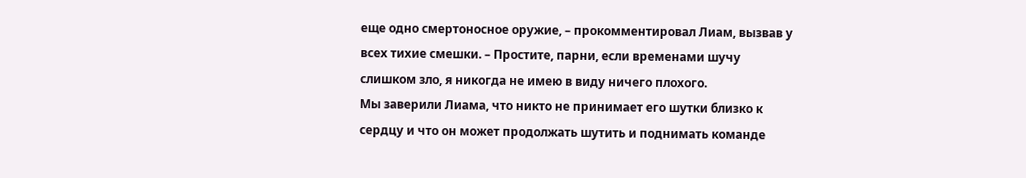еще одно смертоносное оружие, – прокомментировал Лиам, вызвав у всех тихие смешки. – Простите, парни, если временами шучу слишком зло, я никогда не имею в виду ничего плохого.
Мы заверили Лиама, что никто не принимает его шутки близко к сердцу и что он может продолжать шутить и поднимать команде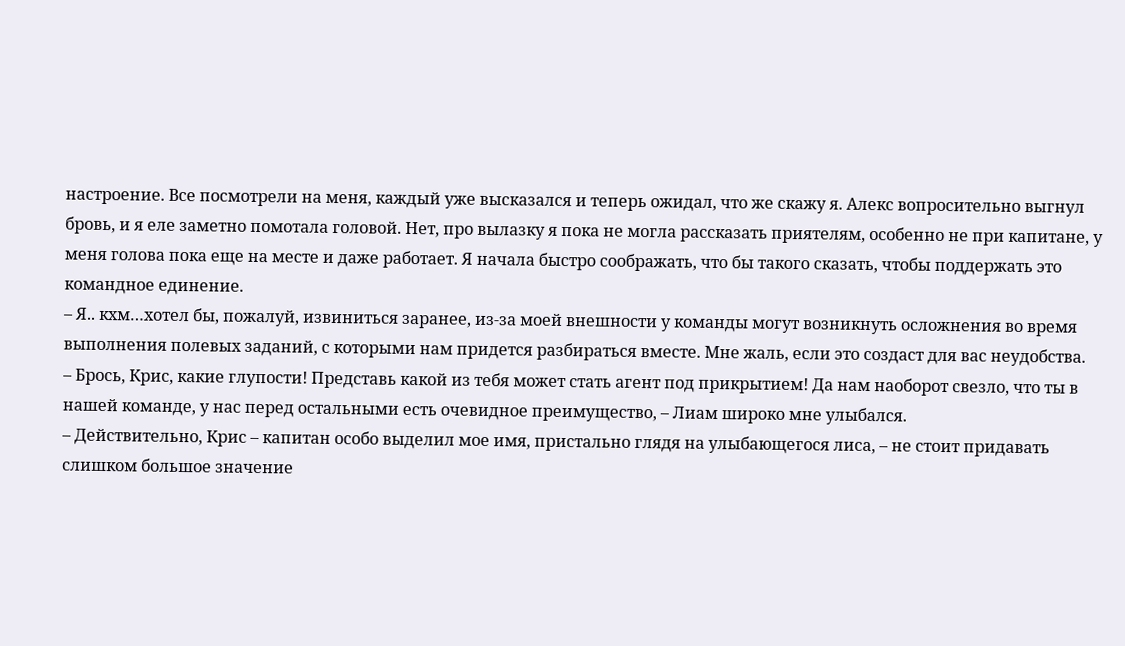настроение. Все посмотрели на меня, каждый уже высказался и теперь ожидал, что же скажу я. Алекс вопросительно выгнул бровь, и я еле заметно помотала головой. Нет, про вылазку я пока не могла рассказать приятелям, особенно не при капитане, у меня голова пока еще на месте и даже работает. Я начала быстро соображать, что бы такого сказать, чтобы поддержать это командное единение.
– Я.. кхм…хотел бы, пожалуй, извиниться заранее, из-за моей внешности у команды могут возникнуть осложнения во время выполнения полевых заданий, с которыми нам придется разбираться вместе. Мне жаль, если это создаст для вас неудобства.
– Брось, Крис, какие глупости! Представь какой из тебя может стать агент под прикрытием! Да нам наоборот свезло, что ты в нашей команде, у нас перед остальными есть очевидное преимущество, – Лиам широко мне улыбался.
– Действительно, Крис – капитан особо выделил мое имя, пристально глядя на улыбающегося лиса, – не стоит придавать слишком большое значение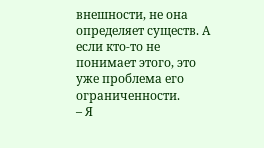внешности, не она определяет существ. А если кто-то не понимает этого, это уже проблема его ограниченности.
– Я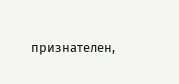признателен,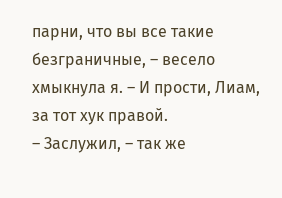парни, что вы все такие безграничные, – весело хмыкнула я. – И прости, Лиам, за тот хук правой.
– Заслужил, – так же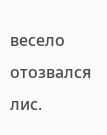весело отозвался лис.